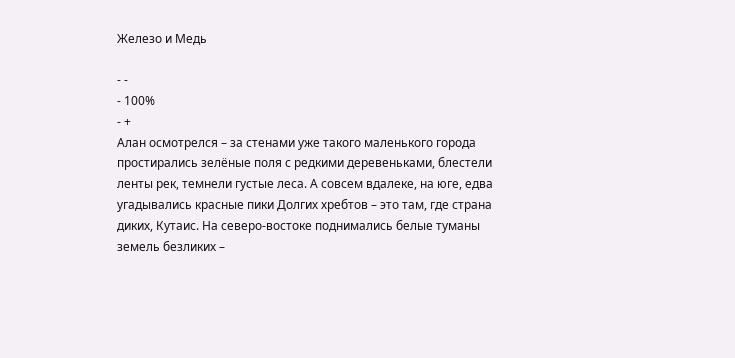Железо и Медь

- -
- 100%
- +
Алан осмотрелся – за стенами уже такого маленького города простирались зелёные поля с редкими деревеньками, блестели ленты рек, темнели густые леса. А совсем вдалеке, на юге, едва угадывались красные пики Долгих хребтов – это там, где страна диких, Кутаис. На северо-востоке поднимались белые туманы земель безликих –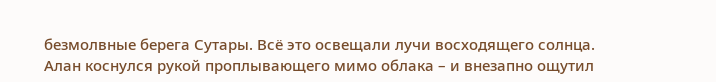безмолвные берега Сутары. Всё это освещали лучи восходящего солнца. Алан коснулся рукой проплывающего мимо облака – и внезапно ощутил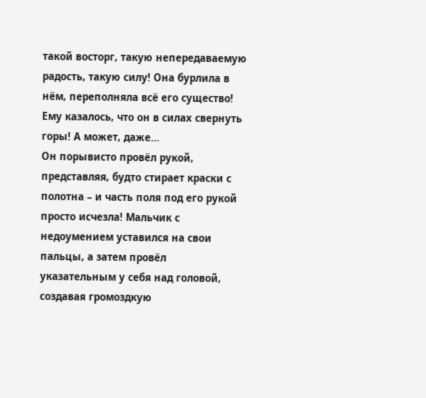такой восторг, такую непередаваемую радость, такую силу! Она бурлила в нём, переполняла всё его существо! Ему казалось, что он в силах свернуть горы! А может, даже…
Он порывисто провёл рукой, представляя, будто стирает краски с полотна – и часть поля под его рукой просто исчезла! Мальчик с недоумением уставился на свои пальцы, а затем провёл указательным у себя над головой, создавая громоздкую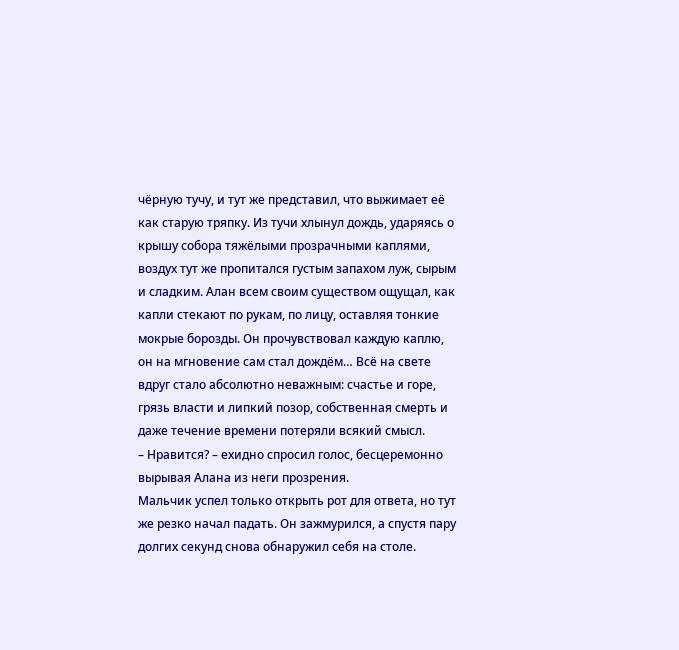чёрную тучу, и тут же представил, что выжимает её как старую тряпку. Из тучи хлынул дождь, ударяясь о крышу собора тяжёлыми прозрачными каплями, воздух тут же пропитался густым запахом луж, сырым и сладким. Алан всем своим существом ощущал, как капли стекают по рукам, по лицу, оставляя тонкие мокрые борозды. Он прочувствовал каждую каплю, он на мгновение сам стал дождём… Всё на свете вдруг стало абсолютно неважным: счастье и горе, грязь власти и липкий позор, собственная смерть и даже течение времени потеряли всякий смысл.
– Нравится? – ехидно спросил голос, бесцеремонно вырывая Алана из неги прозрения.
Мальчик успел только открыть рот для ответа, но тут же резко начал падать. Он зажмурился, а спустя пару долгих секунд снова обнаружил себя на столе.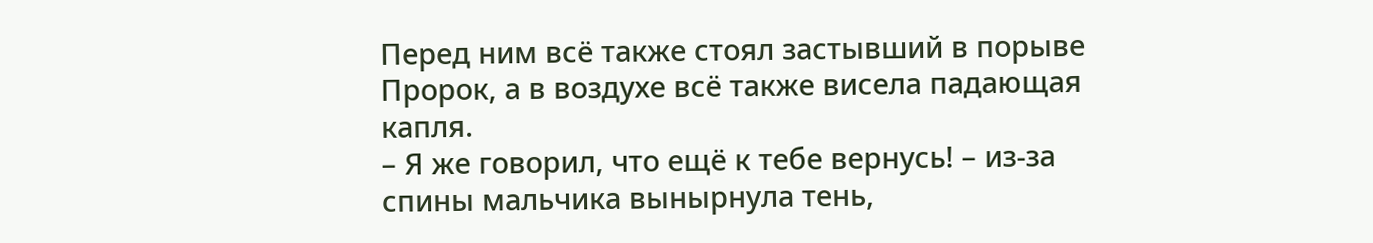Перед ним всё также стоял застывший в порыве Пророк, а в воздухе всё также висела падающая капля.
– Я же говорил, что ещё к тебе вернусь! – из-за спины мальчика вынырнула тень,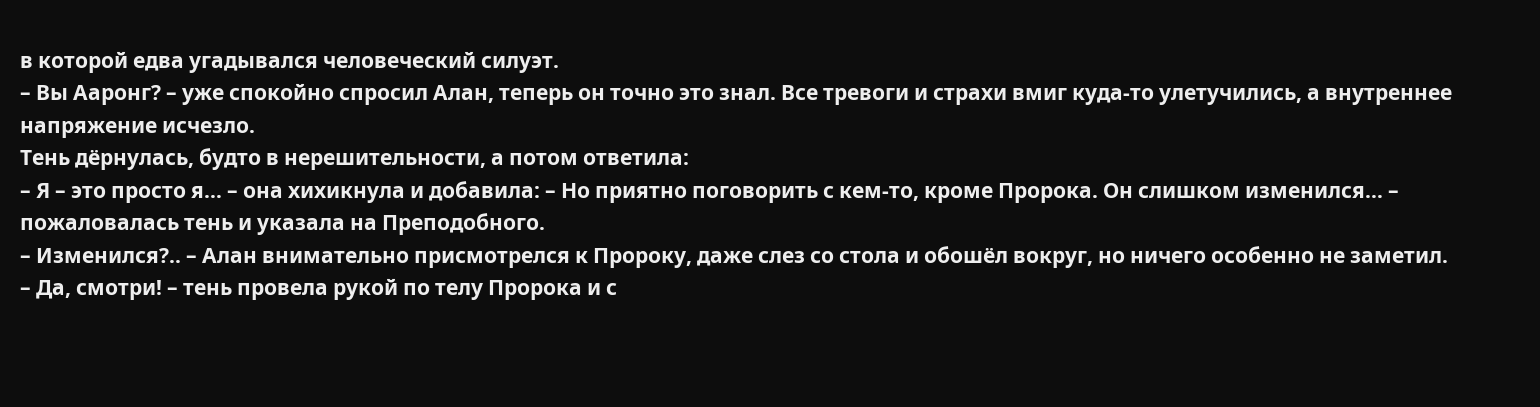в которой едва угадывался человеческий силуэт.
– Вы Ааронг? – уже спокойно спросил Алан, теперь он точно это знал. Все тревоги и страхи вмиг куда-то улетучились, а внутреннее напряжение исчезло.
Тень дёрнулась, будто в нерешительности, а потом ответила:
– Я – это просто я… – она хихикнула и добавила: – Но приятно поговорить с кем-то, кроме Пророка. Он слишком изменился… – пожаловалась тень и указала на Преподобного.
– Изменился?.. – Алан внимательно присмотрелся к Пророку, даже слез со стола и обошёл вокруг, но ничего особенно не заметил.
– Да, смотри! – тень провела рукой по телу Пророка и с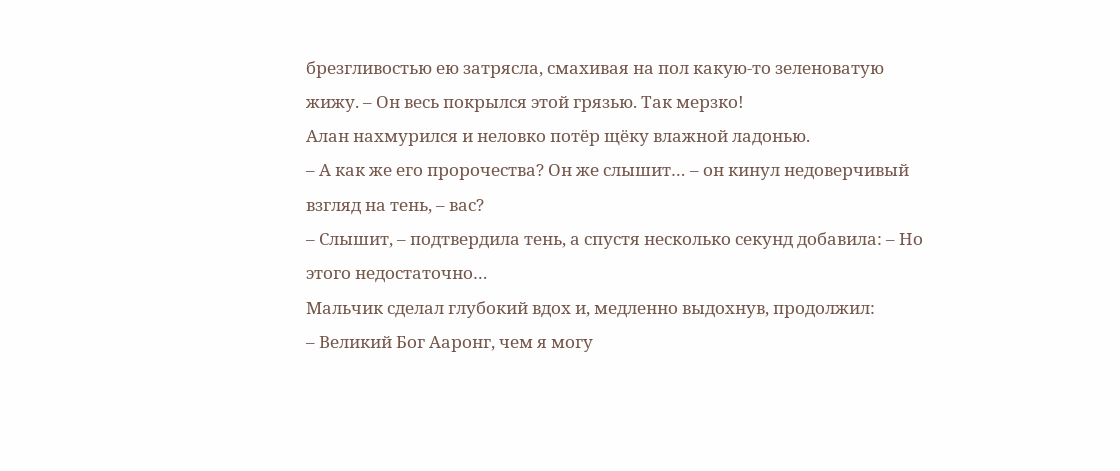брезгливостью ею затрясла, смахивая на пол какую-то зеленоватую жижу. – Он весь покрылся этой грязью. Так мерзко!
Алан нахмурился и неловко потёр щёку влажной ладонью.
– А как же его пророчества? Он же слышит… – он кинул недоверчивый взгляд на тень, – вас?
– Слышит, – подтвердила тень, а спустя несколько секунд добавила: – Но этого недостаточно…
Мальчик сделал глубокий вдох и, медленно выдохнув, продолжил:
– Великий Бог Ааронг, чем я могу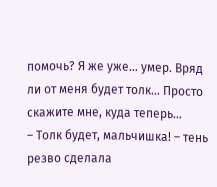помочь? Я же уже… умер. Вряд ли от меня будет толк… Просто скажите мне, куда теперь…
– Толк будет, мальчишка! – тень резво сделала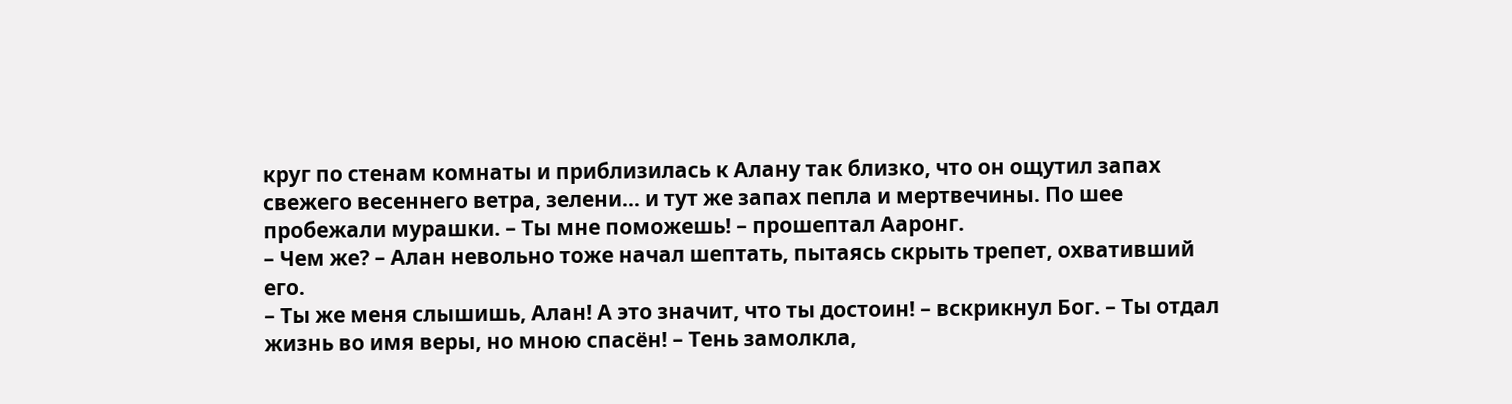круг по стенам комнаты и приблизилась к Алану так близко, что он ощутил запах свежего весеннего ветра, зелени… и тут же запах пепла и мертвечины. По шее пробежали мурашки. – Ты мне поможешь! – прошептал Ааронг.
– Чем же? – Алан невольно тоже начал шептать, пытаясь скрыть трепет, охвативший его.
– Ты же меня слышишь, Алан! А это значит, что ты достоин! – вскрикнул Бог. – Ты отдал жизнь во имя веры, но мною спасён! – Тень замолкла,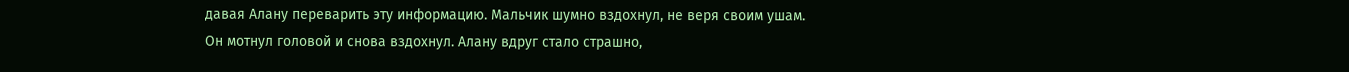давая Алану переварить эту информацию. Мальчик шумно вздохнул, не веря своим ушам. Он мотнул головой и снова вздохнул. Алану вдруг стало страшно,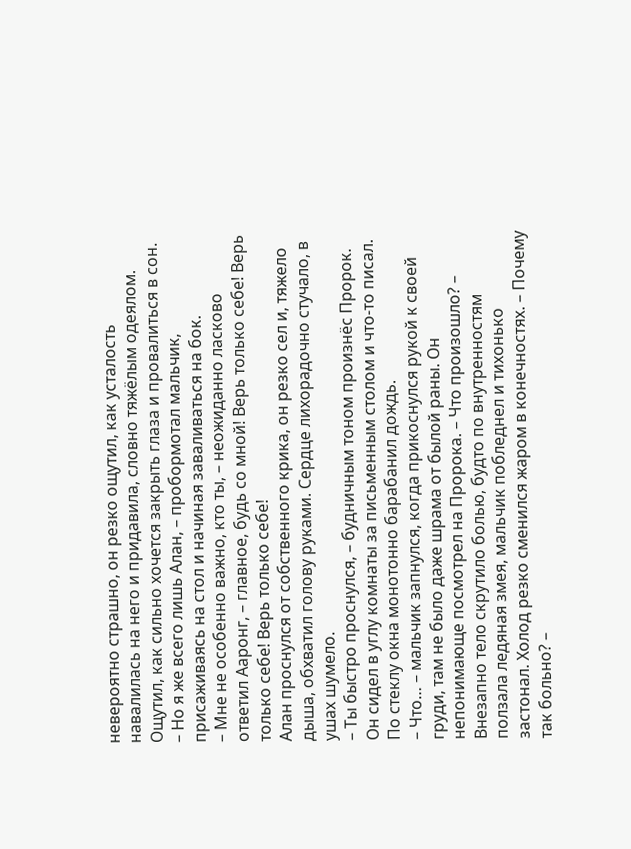невероятно страшно, он резко ощутил, как усталость навалилась на него и придавила, словно тяжёлым одеялом. Ощутил, как сильно хочется закрыть глаза и провалиться в сон.
– Но я же всего лишь Алан, – пробормотал мальчик, присаживаясь на стол и начиная заваливаться на бок.
– Мне не особенно важно, кто ты, – неожиданно ласково ответил Ааронг, – главное, будь со мной! Верь только себе! Верь только себе! Верь только себе!
Алан проснулся от собственного крика, он резко сел и, тяжело дыша, обхватил голову руками. Сердце лихорадочно стучало, в ушах шумело.
– Ты быстро проснулся, – будничным тоном произнёс Пророк. Он сидел в углу комнаты за письменным столом и что-то писал. По стеклу окна монотонно барабанил дождь.
– Что… – мальчик запнулся, когда прикоснулся рукой к своей груди, там не было даже шрама от былой раны. Он непонимающе посмотрел на Пророка. – Что произошло? – Внезапно тело скрутило болью, будто по внутренностям ползала ледяная змея, мальчик побледнел и тихонько застонал. Холод резко сменился жаром в конечностях. – Почему так больно? –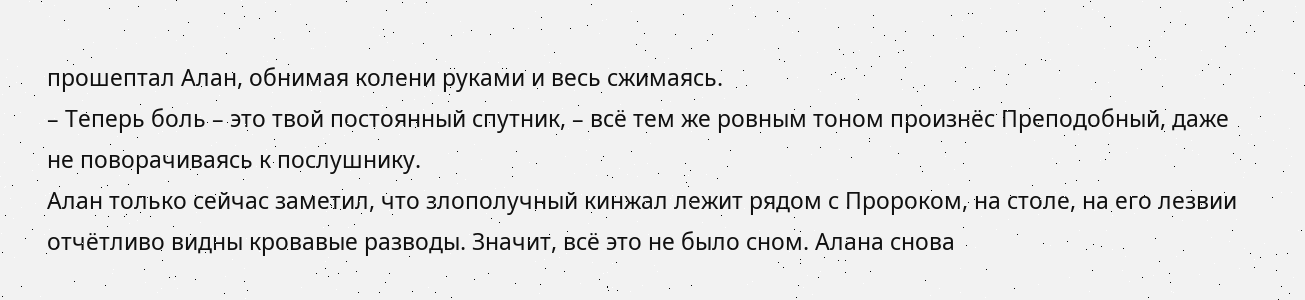прошептал Алан, обнимая колени руками и весь сжимаясь.
– Теперь боль – это твой постоянный спутник, – всё тем же ровным тоном произнёс Преподобный, даже не поворачиваясь к послушнику.
Алан только сейчас заметил, что злополучный кинжал лежит рядом с Пророком, на столе, на его лезвии отчётливо видны кровавые разводы. Значит, всё это не было сном. Алана снова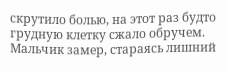скрутило болью, на этот раз будто грудную клетку сжало обручем. Мальчик замер, стараясь лишний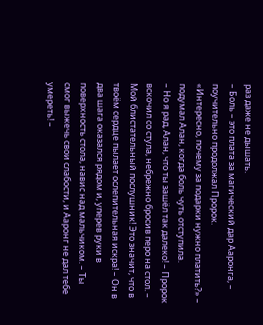раз даже не дышать.
– Боль – это плата за магический дар Ааронга, – поучительно продолжал Пророк.
«Интересно, почему за подарки нужно платить?» – подумал Алан, когда боль чуть отступила.
– Но я рад, Алан, что ты зашёл так далеко! – Пророк вскочил со стула, небрежно бросив перо на стол. – Мой блистательный послушник! Это значит, что в твоём сердце пылает ослепительная искра! – Он в два шага оказался рядом и, уперев руки в поверхность стола, навис над мальчиком. – Ты смог выжечь свои слабости, и Ааронг не дал тебе умереть! –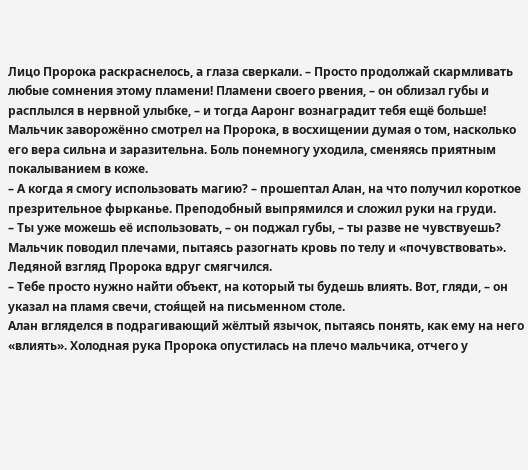Лицо Пророка раскраснелось, а глаза сверкали. – Просто продолжай скармливать любые сомнения этому пламени! Пламени своего рвения, – он облизал губы и расплылся в нервной улыбке, – и тогда Ааронг вознаградит тебя ещё больше!
Мальчик заворожённо смотрел на Пророка, в восхищении думая о том, насколько его вера сильна и заразительна. Боль понемногу уходила, сменяясь приятным покалыванием в коже.
– А когда я смогу использовать магию? – прошептал Алан, на что получил короткое презрительное фырканье. Преподобный выпрямился и сложил руки на груди.
– Ты уже можешь её использовать, – он поджал губы, – ты разве не чувствуешь?
Мальчик поводил плечами, пытаясь разогнать кровь по телу и «почувствовать». Ледяной взгляд Пророка вдруг смягчился.
– Тебе просто нужно найти объект, на который ты будешь влиять. Вот, гляди, – он указал на пламя свечи, стоя́щей на письменном столе.
Алан вгляделся в подрагивающий жёлтый язычок, пытаясь понять, как ему на него «влиять». Холодная рука Пророка опустилась на плечо мальчика, отчего у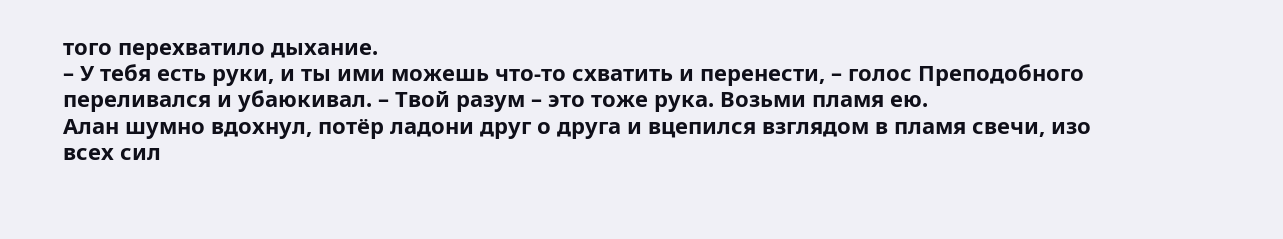того перехватило дыхание.
– У тебя есть руки, и ты ими можешь что-то схватить и перенести, – голос Преподобного переливался и убаюкивал. – Твой разум – это тоже рука. Возьми пламя ею.
Алан шумно вдохнул, потёр ладони друг о друга и вцепился взглядом в пламя свечи, изо всех сил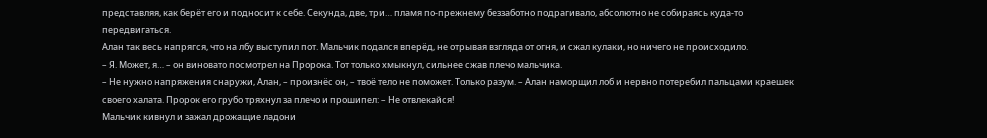представляя, как берёт его и подносит к себе. Секунда, две, три… пламя по-прежнему беззаботно подрагивало, абсолютно не собираясь куда-то передвигаться.
Алан так весь напрягся, что на лбу выступил пот. Мальчик подался вперёд, не отрывая взгляда от огня, и сжал кулаки, но ничего не происходило.
– Я. Может, я… – он виновато посмотрел на Пророка. Тот только хмыкнул, сильнее сжав плечо мальчика.
– Не нужно напряжения снаружи, Алан, – произнёс он, – твоё тело не поможет. Только разум. – Алан наморщил лоб и нервно потеребил пальцами краешек своего халата. Пророк его грубо тряхнул за плечо и прошипел: – Не отвлекайся!
Мальчик кивнул и зажал дрожащие ладони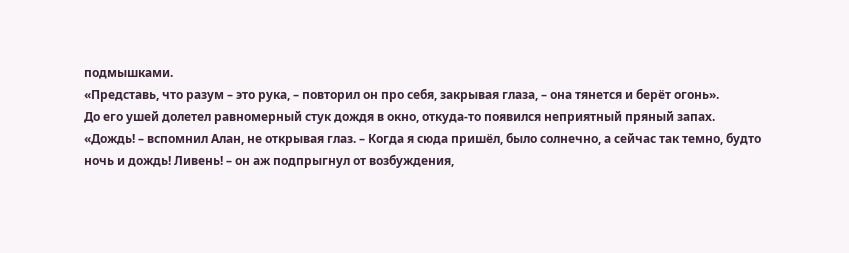подмышками.
«Представь, что разум – это рука, – повторил он про себя, закрывая глаза, – она тянется и берёт огонь».
До его ушей долетел равномерный стук дождя в окно, откуда-то появился неприятный пряный запах.
«Дождь! – вспомнил Алан, не открывая глаз. – Когда я сюда пришёл, было солнечно, а сейчас так темно, будто ночь и дождь! Ливень! – он аж подпрыгнул от возбуждения,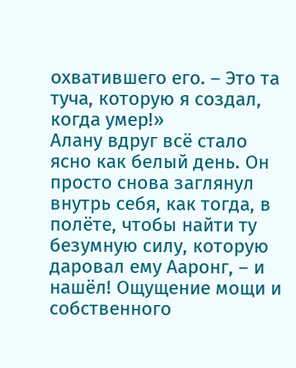охватившего его. – Это та туча, которую я создал, когда умер!»
Алану вдруг всё стало ясно как белый день. Он просто снова заглянул внутрь себя, как тогда, в полёте, чтобы найти ту безумную силу, которую даровал ему Ааронг, – и нашёл! Ощущение мощи и собственного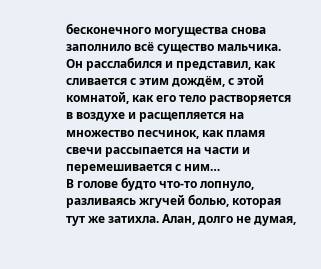бесконечного могущества снова заполнило всё существо мальчика. Он расслабился и представил, как сливается с этим дождём, с этой комнатой, как его тело растворяется в воздухе и расщепляется на множество песчинок, как пламя свечи рассыпается на части и перемешивается с ним…
В голове будто что-то лопнуло, разливаясь жгучей болью, которая тут же затихла. Алан, долго не думая,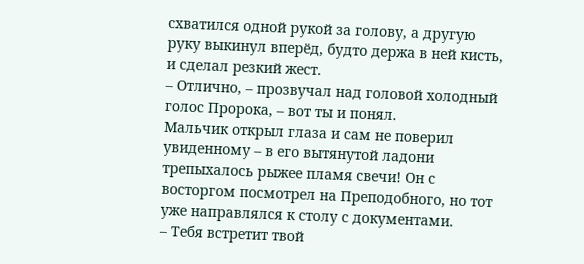схватился одной рукой за голову, а другую руку выкинул вперёд, будто держа в ней кисть, и сделал резкий жест.
– Отлично, – прозвучал над головой холодный голос Пророка, – вот ты и понял.
Мальчик открыл глаза и сам не поверил увиденному – в его вытянутой ладони трепыхалось рыжее пламя свечи! Он с восторгом посмотрел на Преподобного, но тот уже направлялся к столу с документами.
– Тебя встретит твой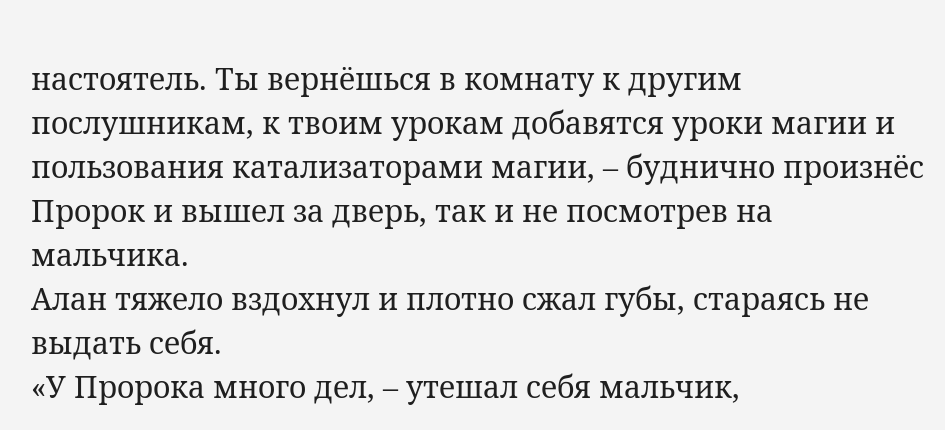настоятель. Ты вернёшься в комнату к другим послушникам, к твоим урокам добавятся уроки магии и пользования катализаторами магии, – буднично произнёс Пророк и вышел за дверь, так и не посмотрев на мальчика.
Алан тяжело вздохнул и плотно сжал губы, стараясь не выдать себя.
«У Пророка много дел, – утешал себя мальчик,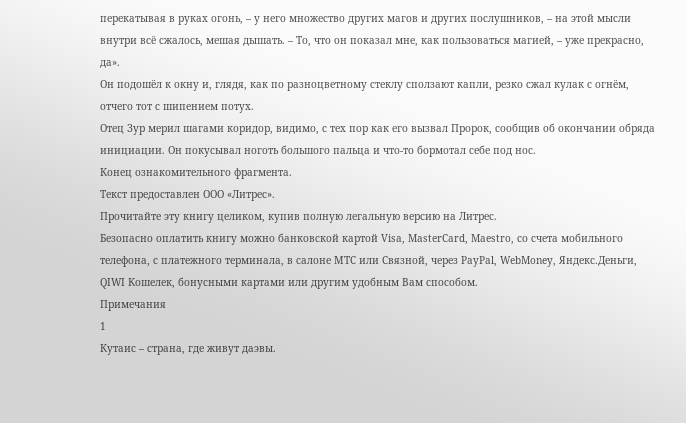перекатывая в руках огонь, – у него множество других магов и других послушников, – на этой мысли внутри всё сжалось, мешая дышать. – То, что он показал мне, как пользоваться магией, – уже прекрасно, да».
Он подошёл к окну и, глядя, как по разноцветному стеклу сползают капли, резко сжал кулак с огнём, отчего тот с шипением потух.
Отец Зур мерил шагами коридор, видимо, с тех пор как его вызвал Пророк, сообщив об окончании обряда инициации. Он покусывал ноготь большого пальца и что-то бормотал себе под нос.
Конец ознакомительного фрагмента.
Текст предоставлен ООО «Литрес».
Прочитайте эту книгу целиком, купив полную легальную версию на Литрес.
Безопасно оплатить книгу можно банковской картой Visa, MasterCard, Maestro, со счета мобильного телефона, с платежного терминала, в салоне МТС или Связной, через PayPal, WebMoney, Яндекс.Деньги, QIWI Кошелек, бонусными картами или другим удобным Вам способом.
Примечания
1
Кутаис – страна, где живут даэвы.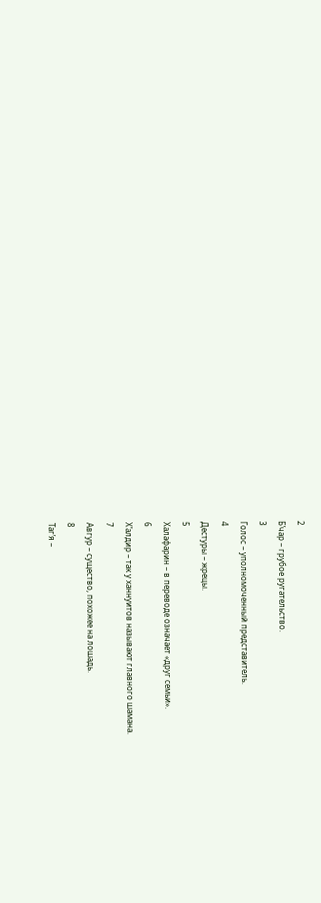2
Б’чар – грубое ругательство.
3
Голос – уполномоченный представитель.
4
Дестуры – жрецы.
5
Халафарин – в переводе означает «друг семьи».
6
Х’алдир – так у ханнуитов называют главного шамана.
7
Авгур – существо, похожее на лошадь.
8
Таг’я –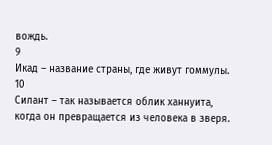вождь.
9
Икад – название страны, где живут гоммулы.
10
Силант – так называется облик ханнуита, когда он превращается из человека в зверя.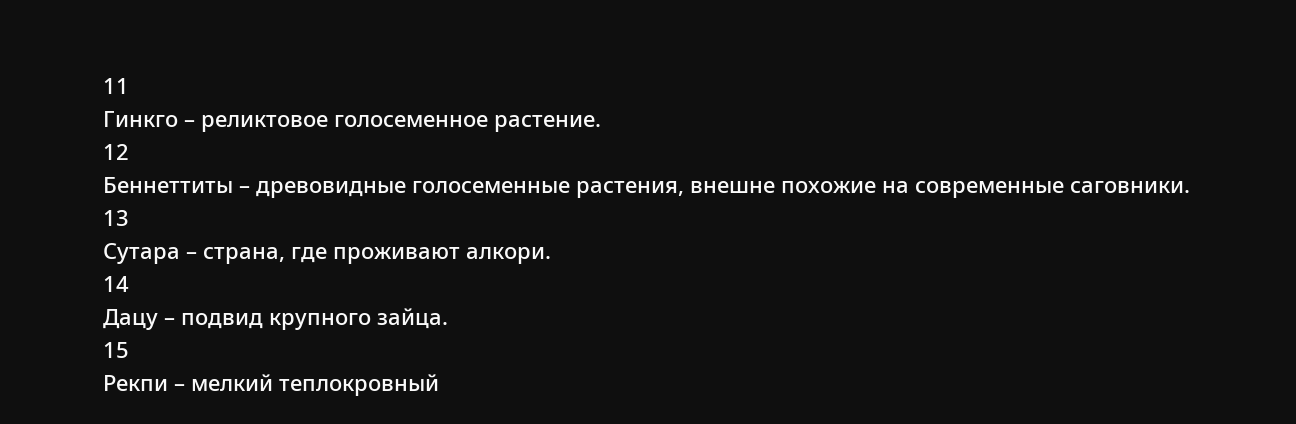11
Гинкго – реликтовое голосеменное растение.
12
Беннеттиты – древовидные голосеменные растения, внешне похожие на современные саговники.
13
Сутара – страна, где проживают алкори.
14
Дацу – подвид крупного зайца.
15
Рекпи – мелкий теплокровный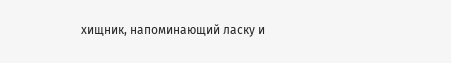хищник, напоминающий ласку и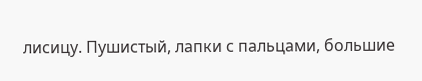лисицу. Пушистый, лапки с пальцами, большие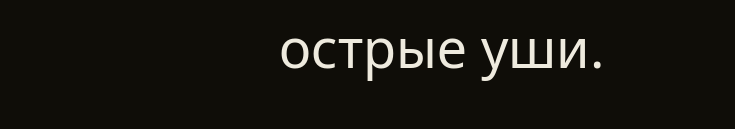острые уши.